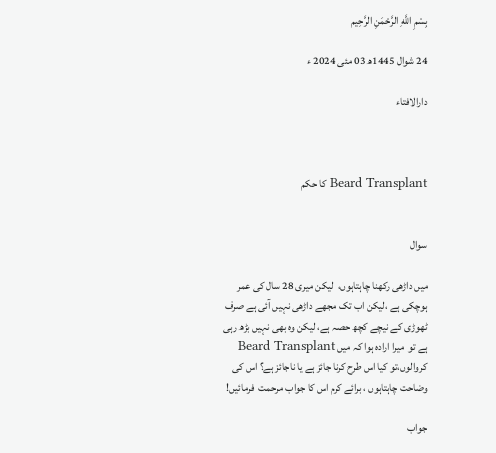بِسْمِ اللَّهِ الرَّحْمَنِ الرَّحِيم

24 شوال 1445ھ 03 مئی 2024 ء

دارالافتاء



Beard Transplant کا حکم


سوال

میں داڑھی رکھنا چاہتاہوں،  لیکن میری 28 سال کی عمر ہوچکی ہے ،لیکن اب تک مجھے داڑھی نہیں آئی ہے صرف ٹھوڑی کے نیچے کچھ حصہ ہے، لیکن وہ بھی نہیں بڑھ رہی ہے تو  میرا ارادہ ہوا کہ میں Beard Transplant کروالوں،تو کیا اس طرح کرنا جائز ہے یا ناجائز ہے؟ اس کی وضاحت چاہتاہوں ، برائے کرم اس کا جواب مرحمت  فرمائیں!

جواب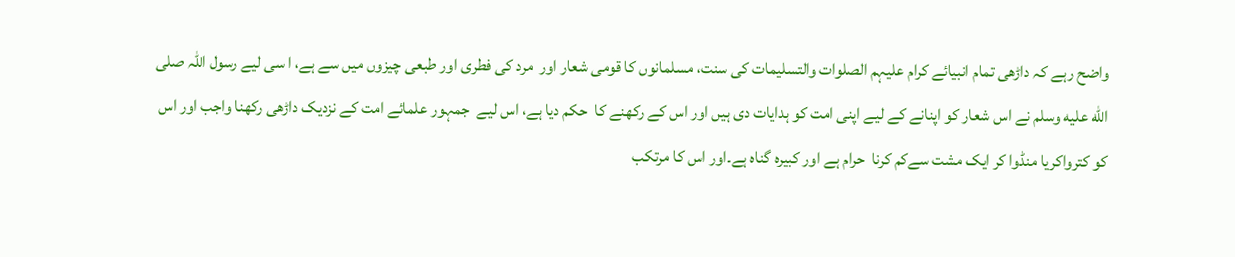واضح رہے کہ داڑھی تمام انبیائے کرام علیہم الصلوات والتسلیمات کی سنت، مسلمانوں کا قومی شعار اور  مرد کی فطری اور طبعی چیزوں میں سے ہے، ا سی لیے رسول اللہ صلى الله عليه وسلم نے اس شعار کو اپنانے کے لیے اپنی امت کو ہدایات دی ہیں اور اس کے رکھنے کا  حکم دیا ہے، اس لیے  جمہور علمائے امت کے نزدیک داڑھی رکھنا واجب اور اس کو کترواکریا منڈوا کر ایک مشت سےکم کرنا  حرام ہے اور کبیرہ گناہ ہے۔اور اس کا مرتکب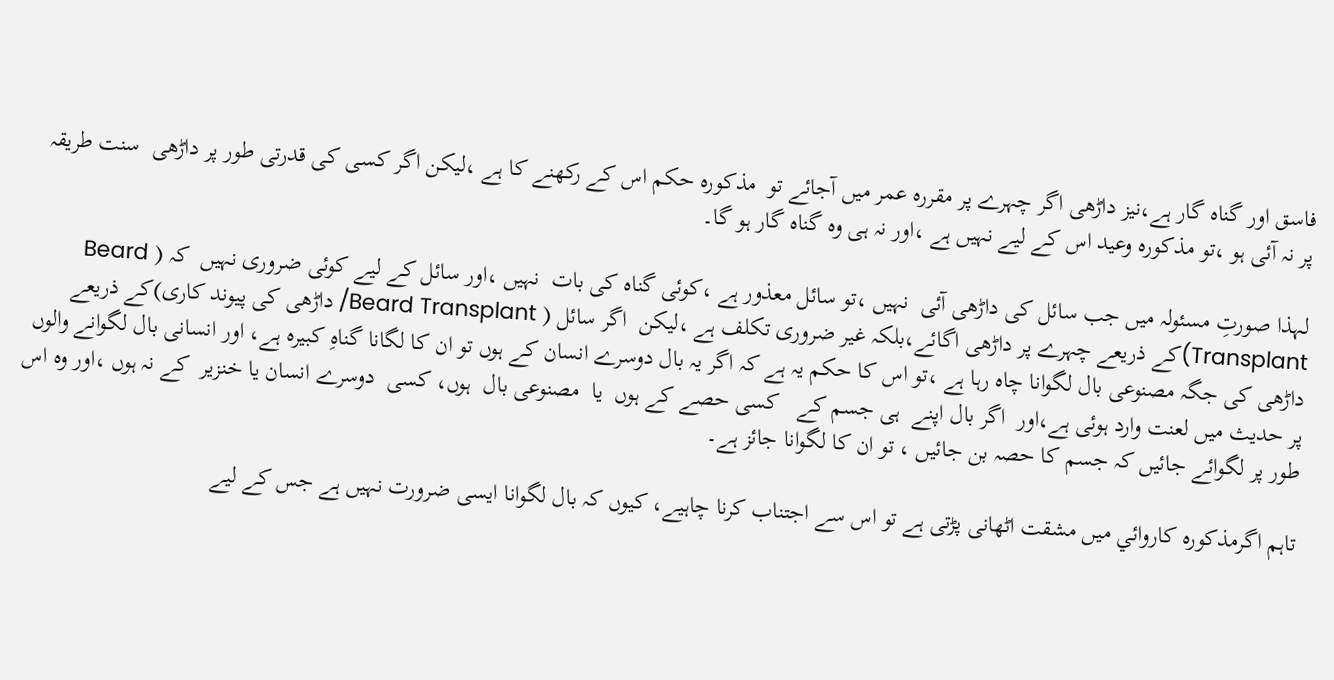فاسق اور گناہ گار ہے،نیز داڑھی اگر چہرے پر مقررہ عمر میں آجائے تو  مذکورہ حکم اس کے رکھنے کا ہے ،لیکن اگر کسی کی قدرتی طور پر داڑھی  سنت طریقہ پر نہ آئی ہو ،تو مذکورہ وعید اس کے لیے نہیں ہے ،اور نہ ہی وہ گناہ گار ہو گا۔

لہذا صورتِ مسئولہ میں جب سائل کی داڑھی آئی  نہیں ،تو سائل معذور ہے ،کوئی گناہ کی بات  نہیں ،اور سائل کے لیے کوئی ضروری نہیں  کہ ( Beard Transplant)کے ذریعے چہرے پر داڑھی اگائے،بلکہ غیر ضروری تکلف ہے ،لیکن  اگر سائل ( Beard Transplant/ داڑھی کی پیوند کاری)کے ذریعے داڑھی کی جگہ مصنوعی بال لگوانا چاہ رہا ہے ،تو اس کا حکم یہ ہے کہ اگر یہ بال دوسرے انسان کے ہوں تو ان کا لگانا گناہِ کبیرہ ہے، اور انسانی بال لگوانے والوں  پر حدیث میں لعنت وارد ہوئی ہے،اور  اگر بال اپنے  ہی جسم كے   کسی حصے کے ہوں  يا  مصنوعی بال  ہوں، كسی  دوسرے انسان یا خنزیر  کے نہ ہوں ،اور وہ اس طور پر لگوائے جائیں کہ جسم کا حصہ بن جائیں ، تو ان کا لگوانا جائز ہے۔

تاہم اگرمذكوره كاروائي ميں مشقت اٹھانی پڑتی ہے تو اس سے اجتناب کرنا چاہیے، کیوں کہ بال لگوانا ایسی ضرورت نہیں ہے جس کے لیے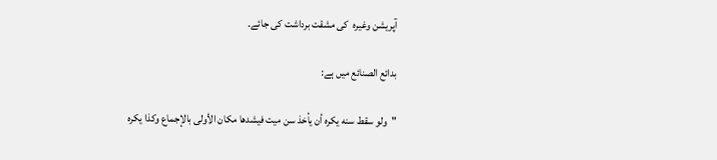آپریشن وغيره  کی مشقت برداشت کی جائے۔

بدائع الصنائع میں ہے:

"ولو سقط سنه يكره أن يأخذ سن ميت فيشدها مكان الأولى بالإجماع وكذا يكره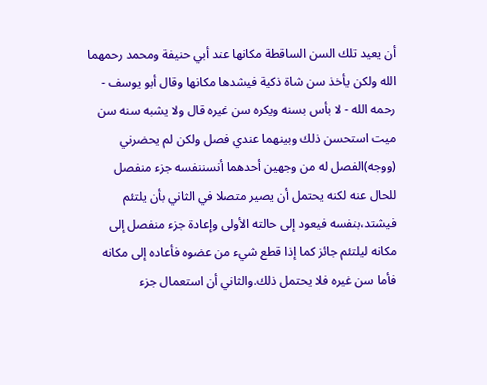أن يعيد تلك ‌السن الساقطة مكانها عند أبي حنيفة ومحمد رحمهما الله ولكن يأخذ سن شاة ذكية فيشدها مكانها وقال أبو يوسف - رحمه الله - لا بأس بسنه ويكره سن غيره قال ولا يشبه سنه سن ميت استحسن ذلك وبينهما عندي فصل ولكن لم يحضرني (ووجه)الفصل له من وجهين أحدهما أنسننفسه جزء منفصل للحال عنه لكنه يحتمل أن يصير متصلا في الثاني بأن يلتئم فيشتد،بنفسه فيعود إلى حالته الأولى وإعادة جزء منفصل إلى مكانه ليلتئم جائز كما إذا قطع شيء من عضوه فأعاده إلى مكانه فأما سن غيره فلا يحتمل ذلك.والثاني أن استعمال جزء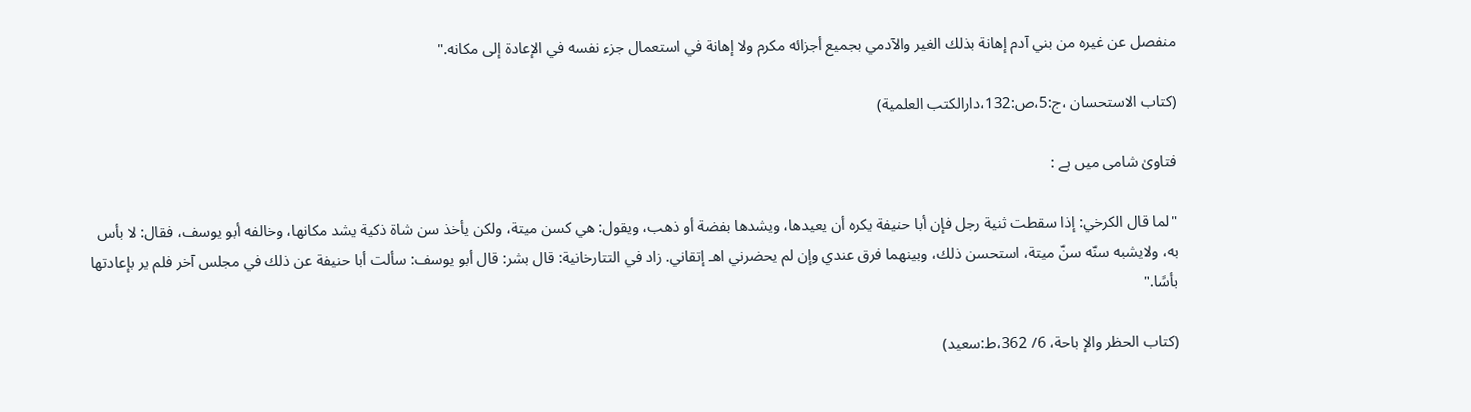منفصل عن غيره من بني آدم إهانة بذلك الغير والآدمي بجميع أجزائه مكرم ولا إهانة في استعمال جزء نفسه في الإعادة إلى مكانه."

(کتاب الاستحسان ،ج:5،ص:132،دارالکتب العلمیة)

فتاویٰ شامی میں ہے :

"لما قال الكرخي: إذا سقطت ثنية رجل فإن أبا حنيفة يكره أن يعيدها، ويشدها بفضة أو ذهب، ويقول: هي كسن ميتة، ولكن يأخذ سن شاة ذكية يشد مكانها، وخالفه أبو يوسف، فقال: لا بأس به، ولايشبه سنّه سنّ ميتة، استحسن ذلك، وبينهما فرق عندي وإن لم يحضرني اهـ إتقاني. زاد في التتارخانية: قال بشر: قال أبو يوسف: سألت أبا حنيفة عن ذلك في مجلس آخر فلم ير بإعادتها بأسًا."

(کتاب الحظر والإ باحة، 6/ 362،ط:سعيد)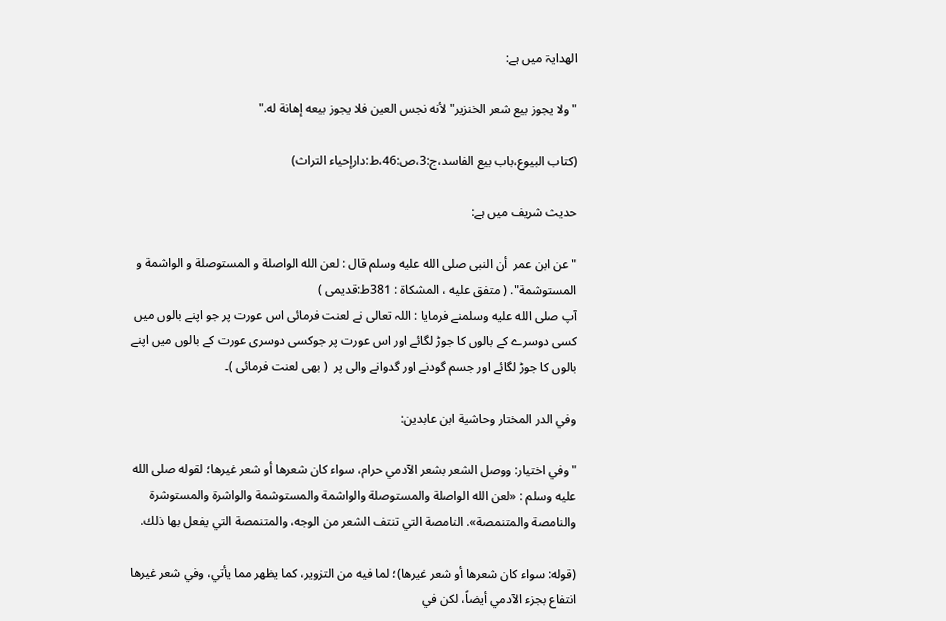الھدایۃ میں ہے:

"ولا يجوز بيع شعر الخنزير" لأنه ‌نجس ‌العين فلا يجوز بيعه إهانة له."

(كتاب البيوع،باب بيع الفاسد،ج:3،ص:46،ط:دارإحياء التراث)

حدیث شریف میں ہے:

"عن ابن عمر  أن النبی صلى الله عليه وسلم قال : لعن الله الواصلة و المستوصلة و الواشمة و المستوشمة". ( متفق علیه ، المشکاة : 381ط:قدیمی )
آپ صلى الله عليه وسلمنے فرمایا : اللہ تعالی نے لعنت فرمائی اس عورت پر جو اپنے بالوں میں  کسی دوسرے کے بالوں کا جوڑ لگائے اور اس عورت پر جوکسی دوسری عورت کے بالوں میں اپنے بالوں کا جوڑ لگائے اور جسم گودنے اور گدوانے والی پر  ( بھی لعنت فرمائی )۔

وفي الدر المختار وحاشية ابن عابدين:

"وفي اختيار: ووصل الشعر بشعر الآدمي حرام، سواء كان شعرها أو شعر غيرها؛ لقوله صلى الله عليه وسلم : «لعن الله الواصلة والمستوصلة والواشمة والمستوشمة والواشرة والمستوشرة والنامصة والمتنمصة». النامصة التي تنتف الشعر من الوجه، والمتنمصة التي يفعل بها ذلك.

(قوله: سواء كان شعرها أو شعر غيرها)؛ لما فيه من التزوير، كما يظهر مما يأتي، وفي شعر غيرها انتفاع بجزء الآدمي أيضاً، لكن في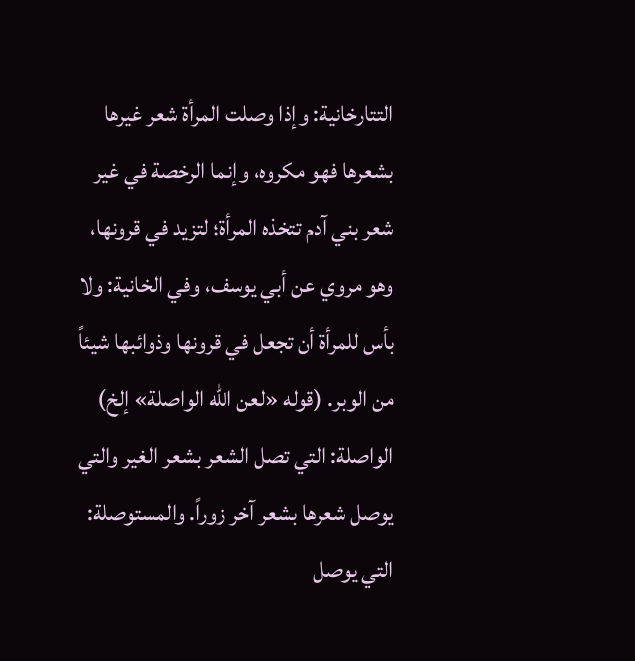التتارخانية: وإذا وصلت المرأة شعر غيرها بشعرها فهو مكروه، وإنما الرخصة في غير شعر بني آدم تتخذه المرأة؛ لتزيد في قرونها، وهو مروي عن أبي يوسف، وفي الخانية: ولا بأس للمرأة أن تجعل في قرونها وذوائبها شيئاً من الوبر. (قوله «لعن الله الواصلة» إلخ) الواصلة: التي تصل الشعر بشعر الغير والتي يوصل شعرها بشعر آخر زوراً. والمستوصلة: التي يوصل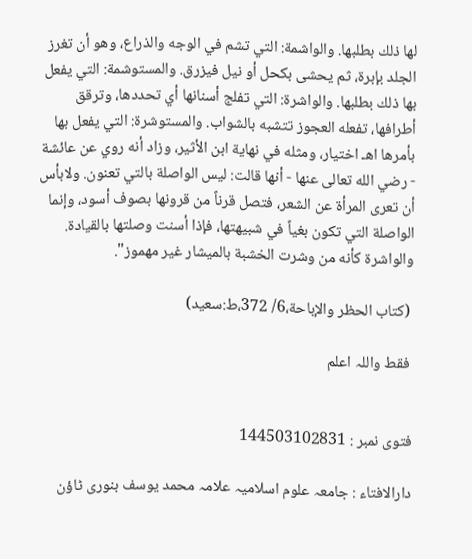لها ذلك بطلبها. والواشمة: التي تشم في الوجه والذراع، وهو أن تغرز الجلد بإبرة، ثم يحشى بكحل أو نيل فيزرق. والمستوشمة: التي يفعل بها ذلك بطلبها. والواشرة: التي تفلج أسنانها أي تحددها، وترقق أطرافها، تفعله العجوز تتشبه بالشواب. والمستوشرة: التي يفعل بها بأمرها اهـ اختيار، ومثله في نهاية ابن الأثير، وزاد أنه روي عن عائشة - رضي الله تعالى عنها - أنها قالت: ليس الواصلة بالتي تعنون. ولابأس أن تعرى المرأة عن الشعر، فتصل قرناً من قرونها بصوف أسود، وإنما الواصلة التي تكون بغياً في شبيهتها، فإذا أسنت وصلتها بالقيادة. والواشرة كأنه من وشرت الخشبة بالميشار غير مهموز".

 (کتاب الحظر والإباحة،6/ 372،ط:سعيد)

 فقط واللہ اعلم


فتوی نمبر : 144503102831

دارالافتاء : جامعہ علوم اسلامیہ علامہ محمد یوسف بنوری ٹاؤن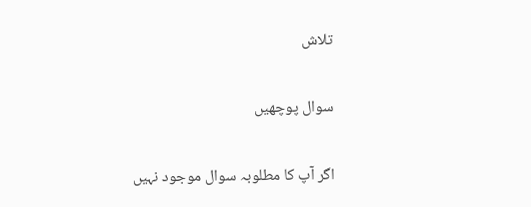تلاش

سوال پوچھیں

اگر آپ کا مطلوبہ سوال موجود نہیں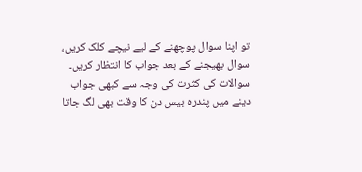تو اپنا سوال پوچھنے کے لیے نیچے کلک کریں، سوال بھیجنے کے بعد جواب کا انتظار کریں۔ سوالات کی کثرت کی وجہ سے کبھی جواب دینے میں پندرہ بیس دن کا وقت بھی لگ جاتا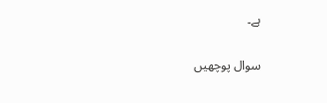ہے۔

سوال پوچھیں